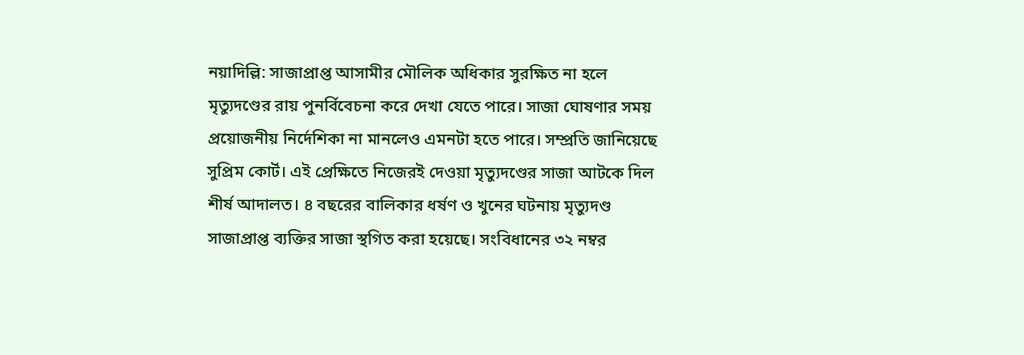নয়াদিল্লি: সাজাপ্রাপ্ত আসামীর মৌলিক অধিকার সুরক্ষিত না হলে মৃত্যুদণ্ডের রায় পুনর্বিবেচনা করে দেখা যেতে পারে। সাজা ঘোষণার সময় প্রয়োজনীয় নির্দেশিকা না মানলেও এমনটা হতে পারে। সম্প্রতি জানিয়েছে সুপ্রিম কোর্ট। এই প্রেক্ষিতে নিজেরই দেওয়া মৃত্যুদণ্ডের সাজা আটকে দিল শীর্ষ আদালত। ৪ বছরের বালিকার ধর্ষণ ও খুনের ঘটনায় মৃত্যুদণ্ড সাজাপ্রাপ্ত ব্যক্তির সাজা স্থগিত করা হয়েছে। সংবিধানের ৩২ নম্বর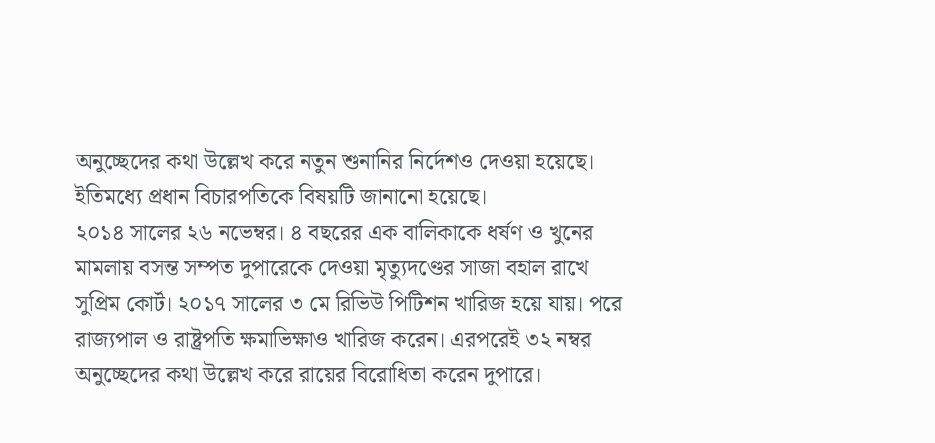অনুচ্ছেদের কথা উল্লেখ করে নতুন শুনানির নির্দেশও দেওয়া হয়েছে। ইতিমধ্যে প্রধান বিচারপতিকে বিষয়টি জানানো হয়েছে।
২০১৪ সালের ২৬ নভেম্বর। ৪ বছরের এক বালিকাকে ধর্ষণ ও খুনের মামলায় বসন্ত সম্পত দুপারেকে দেওয়া মৃত্যুদণ্ডের সাজা বহাল রাখে সুপ্রিম কোর্ট। ২০১৭ সালের ৩ মে রিভিউ পিটিশন খারিজ হয়ে যায়। পরে রাজ্যপাল ও রাষ্ট্রপতি ক্ষমাভিক্ষাও খারিজ করেন। এরপরেই ৩২ নম্বর অনুচ্ছেদের কথা উল্লেখ করে রায়ের বিরোধিতা করেন দুপারে।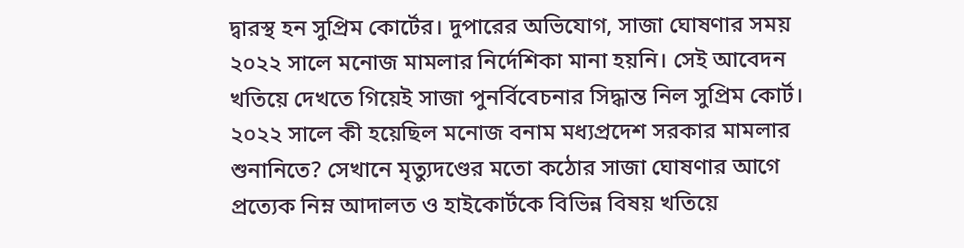দ্বারস্থ হন সুপ্রিম কোর্টের। দুপারের অভিযোগ, সাজা ঘোষণার সময় ২০২২ সালে মনোজ মামলার নির্দেশিকা মানা হয়নি। সেই আবেদন খতিয়ে দেখতে গিয়েই সাজা পুনর্বিবেচনার সিদ্ধান্ত নিল সুপ্রিম কোর্ট। ২০২২ সালে কী হয়েছিল মনোজ বনাম মধ্যপ্রদেশ সরকার মামলার শুনানিতে? সেখানে মৃত্যুদণ্ডের মতো কঠোর সাজা ঘোষণার আগে প্রত্যেক নিম্ন আদালত ও হাইকোর্টকে বিভিন্ন বিষয় খতিয়ে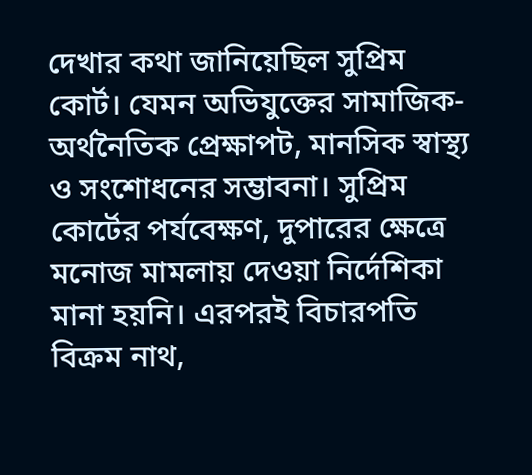দেখার কথা জানিয়েছিল সুপ্রিম কোর্ট। যেমন অভিযুক্তের সামাজিক-অর্থনৈতিক প্রেক্ষাপট, মানসিক স্বাস্থ্য ও সংশোধনের সম্ভাবনা। সুপ্রিম কোর্টের পর্যবেক্ষণ, দুপারের ক্ষেত্রে মনোজ মামলায় দেওয়া নির্দেশিকা মানা হয়নি। এরপরই বিচারপতি বিক্রম নাথ,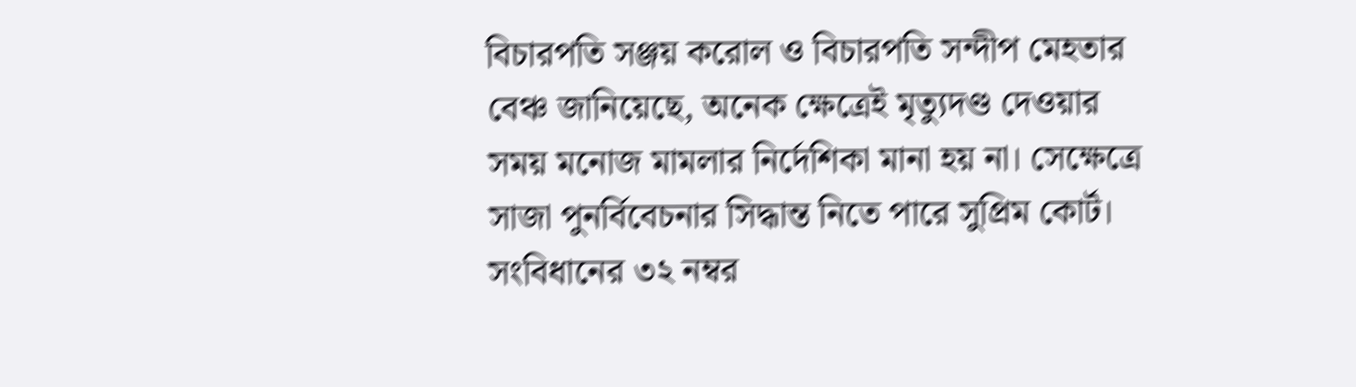বিচারপতি সঞ্জয় করোল ও বিচারপতি সন্দীপ মেহতার বেঞ্চ জানিয়েছে, অনেক ক্ষেত্রেই মৃত্যুদণ্ড দেওয়ার সময় মনোজ মামলার নির্দেশিকা মানা হয় না। সেক্ষেত্রে সাজা পুনর্বিবেচনার সিদ্ধান্ত নিতে পারে সুপ্রিম কোর্ট। সংবিধানের ৩২ নম্বর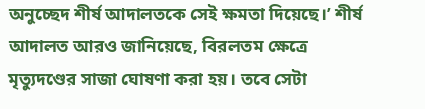অনুচ্ছেদ শীর্ষ আদালতকে সেই ক্ষমতা দিয়েছে।’ শীর্ষ আদালত আরও জানিয়েছে, বিরলতম ক্ষেত্রে মৃত্যুদণ্ডের সাজা ঘোষণা করা হয়। তবে সেটা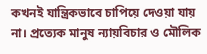কখনই যান্ত্রিকভাবে চাপিয়ে দেওয়া যায় না। প্রত্যেক মানুষ ন্যায়বিচার ও মৌলিক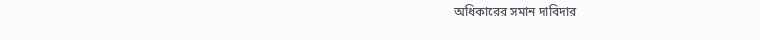অধিকারের সমান দাবিদার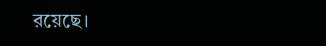রয়েছে।